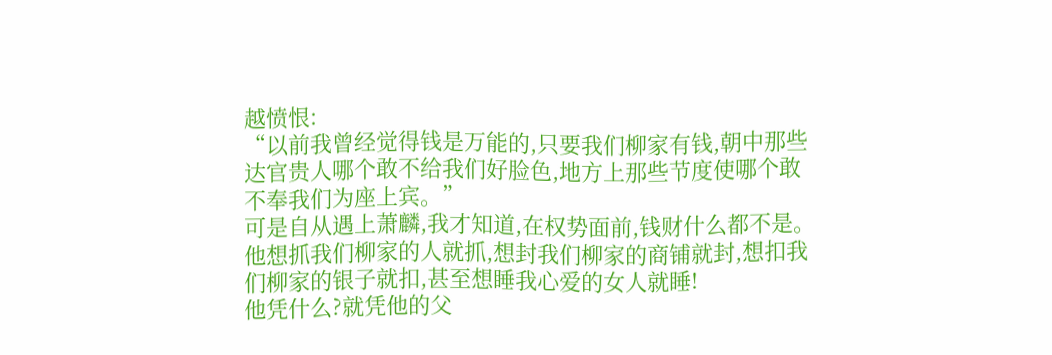越愤恨:
“以前我曾经觉得钱是万能的,只要我们柳家有钱,朝中那些达官贵人哪个敢不给我们好脸色,地方上那些节度使哪个敢不奉我们为座上宾。”
可是自从遇上萧麟,我才知道,在权势面前,钱财什么都不是。
他想抓我们柳家的人就抓,想封我们柳家的商铺就封,想扣我们柳家的银子就扣,甚至想睡我心爱的女人就睡!
他凭什么?就凭他的父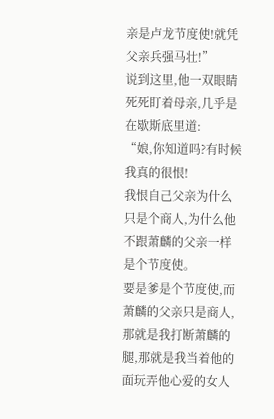亲是卢龙节度使!就凭父亲兵强马壮!”
说到这里,他一双眼睛死死盯着母亲,几乎是在歇斯底里道:
“娘,你知道吗?有时候我真的很恨!
我恨自己父亲为什么只是个商人,为什么他不跟萧麟的父亲一样是个节度使。
要是爹是个节度使,而萧麟的父亲只是商人,那就是我打断萧麟的腿,那就是我当着他的面玩弄他心爱的女人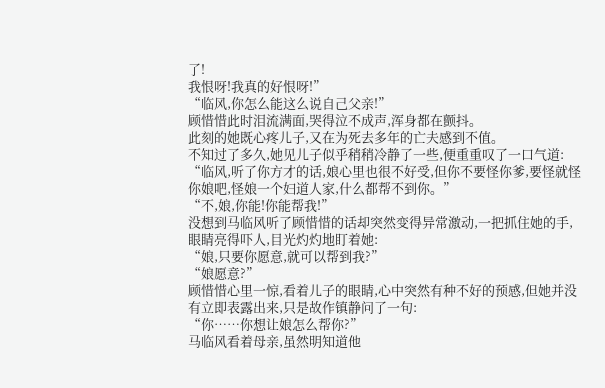了!
我恨呀!我真的好恨呀!”
“临风,你怎么能这么说自己父亲!”
顾惜惜此时泪流满面,哭得泣不成声,浑身都在颤抖。
此刻的她既心疼儿子,又在为死去多年的亡夫感到不值。
不知过了多久,她见儿子似乎稍稍冷静了一些,便重重叹了一口气道:
“临风,听了你方才的话,娘心里也很不好受,但你不要怪你爹,要怪就怪你娘吧,怪娘一个妇道人家,什么都帮不到你。”
“不,娘,你能!你能帮我!”
没想到马临风听了顾惜惜的话却突然变得异常激动,一把抓住她的手,眼睛亮得吓人,目光灼灼地盯着她:
“娘,只要你愿意,就可以帮到我?”
“娘愿意?”
顾惜惜心里一惊,看着儿子的眼睛,心中突然有种不好的预感,但她并没有立即表露出来,只是故作镇静问了一句:
“你……你想让娘怎么帮你?”
马临风看着母亲,虽然明知道他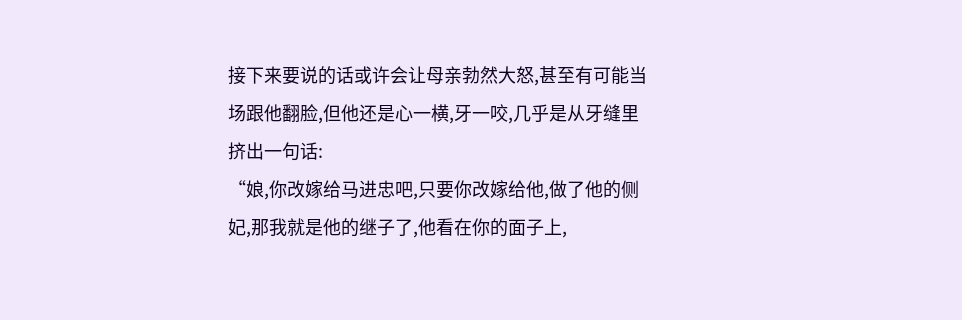接下来要说的话或许会让母亲勃然大怒,甚至有可能当场跟他翻脸,但他还是心一横,牙一咬,几乎是从牙缝里挤出一句话:
“娘,你改嫁给马进忠吧,只要你改嫁给他,做了他的侧妃,那我就是他的继子了,他看在你的面子上,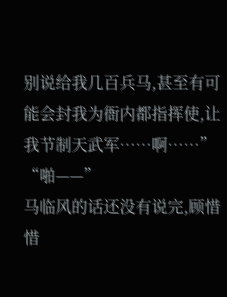别说给我几百兵马,甚至有可能会封我为衙内都指挥使,让我节制天武军……啊……”
“啪——”
马临风的话还没有说完,顾惜惜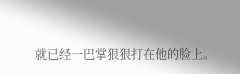就已经一巴掌狠狠打在他的脸上。